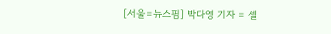[서울=뉴스핌] 박다영 기자 = 셀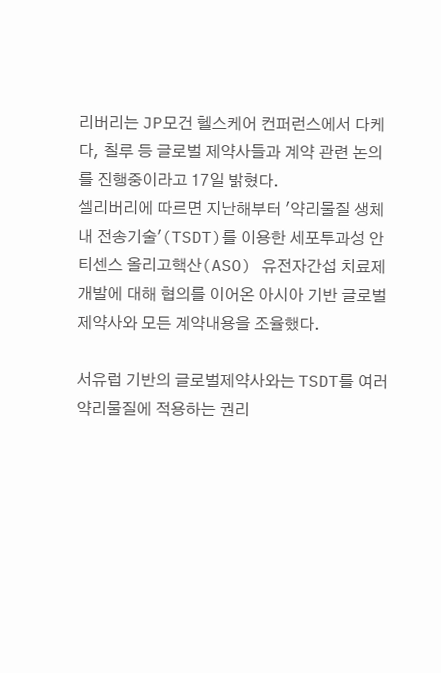리버리는 JP모건 헬스케어 컨퍼런스에서 다케다, 칠루 등 글로벌 제약사들과 계약 관련 논의를 진행중이라고 17일 밝혔다.
셀리버리에 따르면 지난해부터 '약리물질 생체 내 전송기술'(TSDT)를 이용한 세포투과성 안티센스 올리고핵산(ASO) 유전자간섭 치료제 개발에 대해 협의를 이어온 아시아 기반 글로벌 제약사와 모든 계약내용을 조율했다.

서유럽 기반의 글로벌제약사와는 TSDT를 여러 약리물질에 적용하는 권리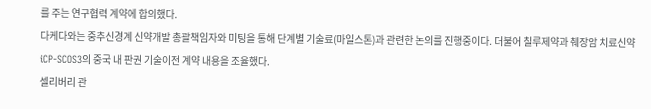를 주는 연구협력 계약에 합의했다.
다케다와는 중추신경계 신약개발 총괄책임자와 미팅을 통해 단계별 기술료(마일스톤)과 관련한 논의를 진행중이다. 더불어 칠루제약과 췌장암 치료신약 iCP-SCOS3의 중국 내 판권 기술이전 계약 내용을 조율했다.
셀리버리 관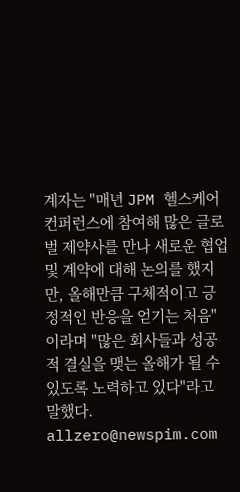계자는 "매년 JPM 헬스케어 컨퍼런스에 참여해 많은 글로벌 제약사를 만나 새로운 협업 및 계약에 대해 논의를 했지만, 올해만큼 구체적이고 긍정적인 반응을 얻기는 처음"이라며 "많은 회사들과 성공적 결실을 맺는 올해가 될 수 있도록 노력하고 있다"라고 말했다.
allzero@newspim.com